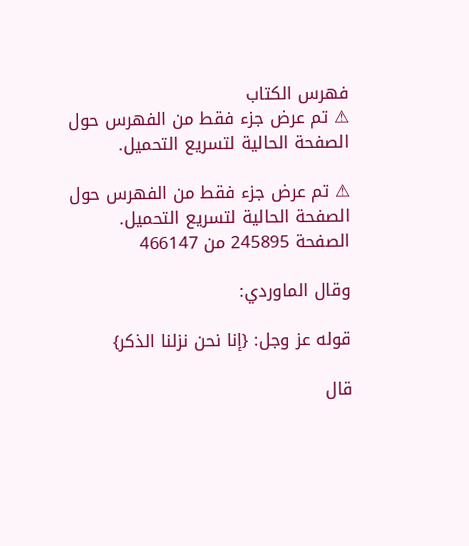فهرس الكتاب
⚠ تم عرض جزء فقط من الفهرس حول الصفحة الحالية لتسريع التحميل.

⚠ تم عرض جزء فقط من الفهرس حول الصفحة الحالية لتسريع التحميل.
الصفحة 245895 من 466147

وقال الماوردي:

قوله عز وجل: {إنا نحن نزلنا الذكر}

قال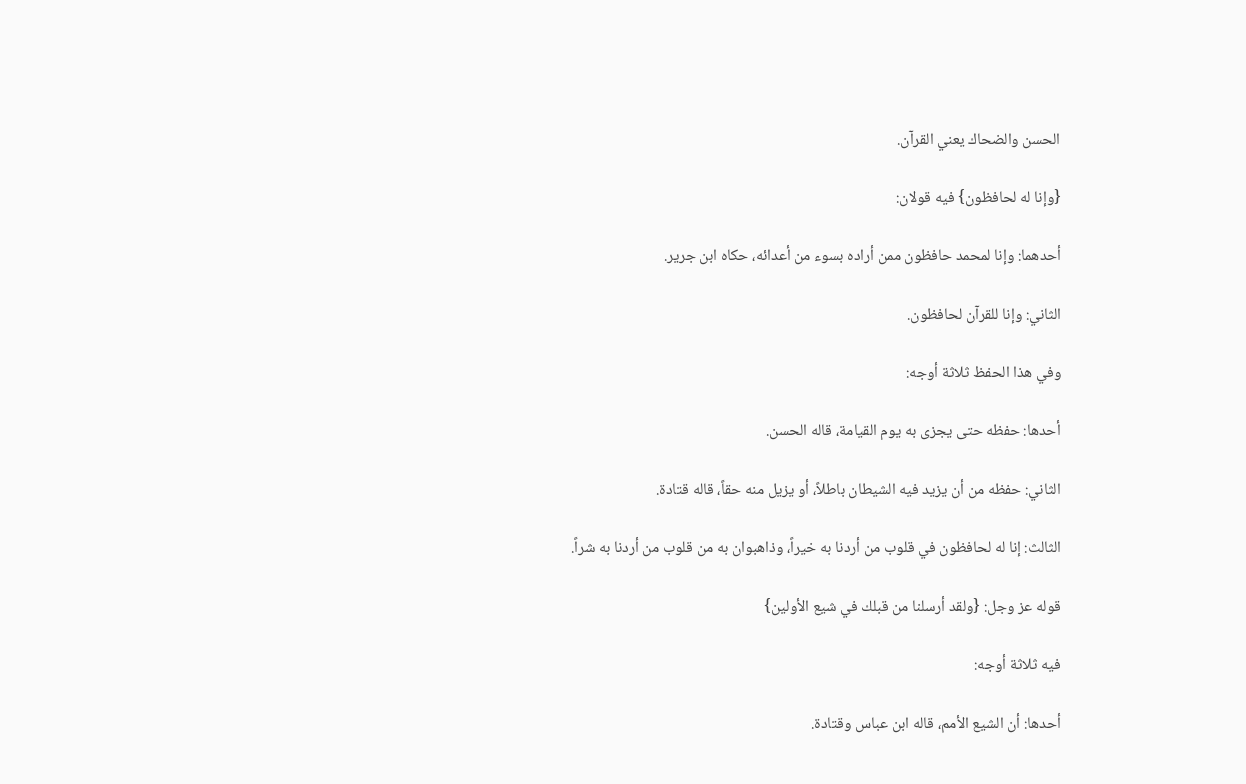الحسن والضحاك يعني القرآن.

{وإنا له لحافظون} فيه قولان:

أحدهما: وإنا لمحمد حافظون ممن أراده بسوء من أعدائه، حكاه ابن جرير.

الثاني: وإنا للقرآن لحافظون.

وفي هذا الحفظ ثلاثة أوجه:

أحدها: حفظه حتى يجزى به يوم القيامة، قاله الحسن.

الثاني: حفظه من أن يزيد فيه الشيطان باطلاً، أو يزيل منه حقاً، قاله قتادة.

الثالث: إنا له لحافظون في قلوب من أردنا به خيراً، وذاهبوان به من قلوب من أردنا به شراً.

قوله عز وجل: {ولقد أرسلنا من قبلك في شيع الأولين}

فيه ثلاثة أوجه:

أحدها: أن الشيع الأمم، قاله ابن عباس وقتادة.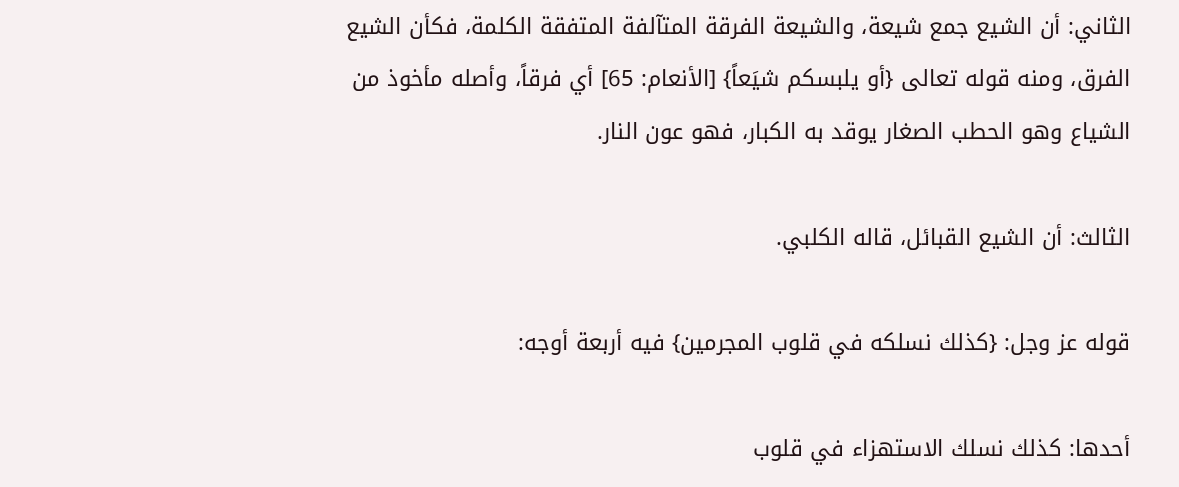الثاني: أن الشيع جمع شيعة، والشيعة الفرقة المتآلفة المتفقة الكلمة، فكأن الشيع الفرق، ومنه قوله تعالى {أو يلبسكم شيَعاً} [الأنعام: 65] أي فرقاً، وأصله مأخوذ من الشياع وهو الحطب الصغار يوقد به الكبار، فهو عون النار.

الثالث: أن الشيع القبائل، قاله الكلبي.

قوله عز وجل: {كذلك نسلكه في قلوب المجرمين} فيه أربعة أوجه:

أحدها: كذلك نسلك الاستهزاء في قلوب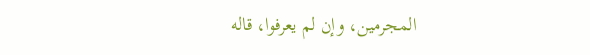المجرمين، وإن لم يعرفوا، قاله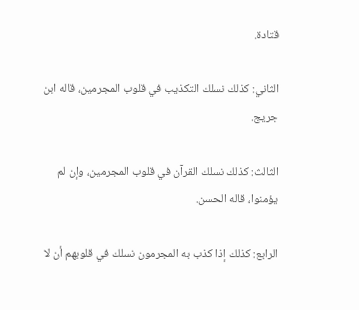قتادة.

الثاني: كذلك نسلك التكذيب في قلوب المجرمين، قاله ابن جريج.

الثالث: كذلك نسلك القرآن في قلوب المجرمين، وإن لم يؤمنوا، قاله الحسن.

الرابع: كذلك إذا كذب به المجرمون نسلك في قلوبهم أن لا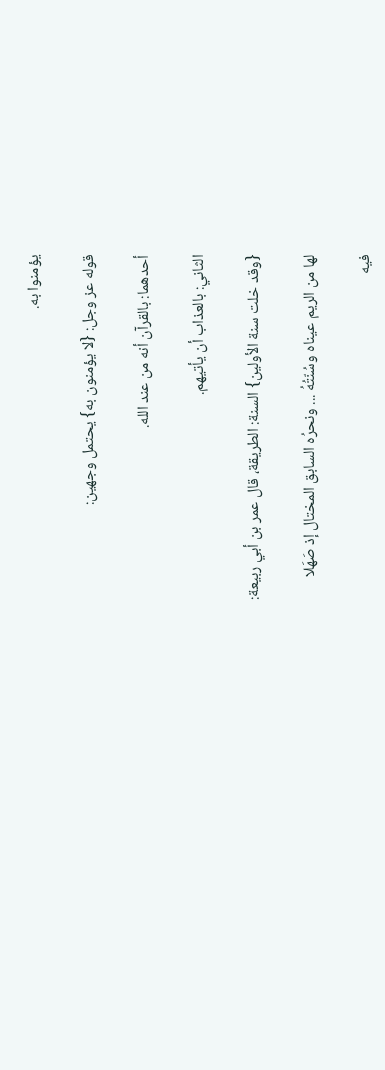يؤمنوا به.

قوله عز وجل: {لا يؤمنون به} يحتمل وجهين:

أحدهما: بالقرآن أنه من عند الله.

الثاني: بالعذاب أن يأتيهم.

{وقد خلت سنة الأولين} السنة: الطريقة، قال عمر بن أبي ربيعة:

لها من الريم عيناه وسُنّتُهُ ... ونحرُه السابق المختال إذ صَهَلا

فيه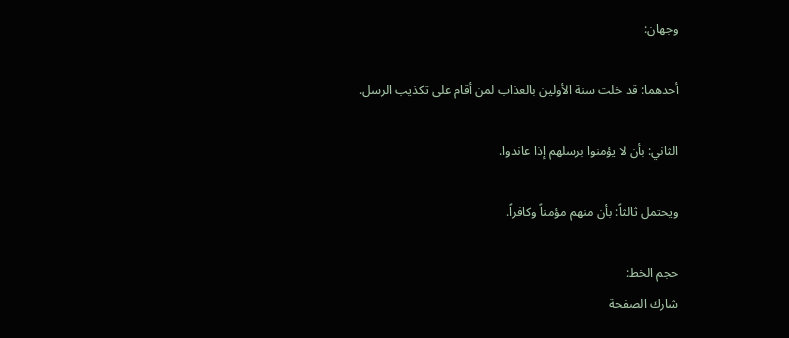وجهان:

أحدهما: قد خلت سنة الأولين بالعذاب لمن أقام على تكذيب الرسل.

الثاني: بأن لا يؤمنوا برسلهم إذا عاندوا.

ويحتمل ثالثاً: بأن منهم مؤمناً وكافراً.

حجم الخط:
شارك الصفحة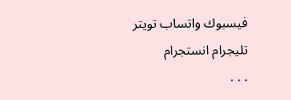فيسبوك واتساب تويتر تليجرام انستجرام
. . .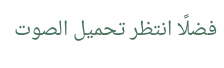فضلًا انتظر تحميل الصوت